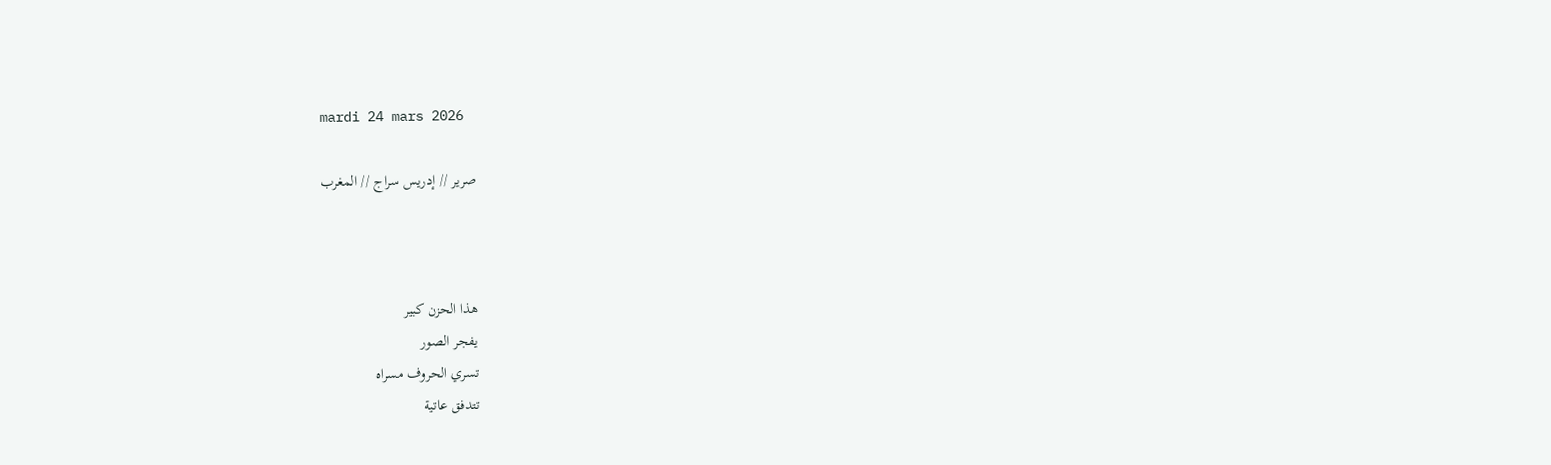mardi 24 mars 2026

صرير // إدريس سراج // المغرب



هذا الحزن كبير
يفجر الصور
تسري الحروف مسراه
تتدفق عاتية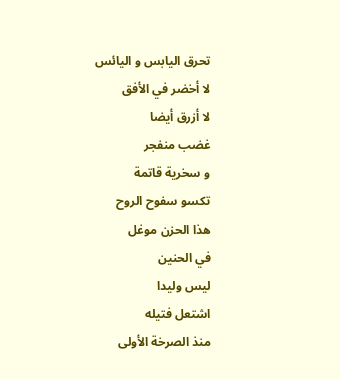تحرق اليابس و اليائس
لا أخضر في الأفق
لا أزرق أيضا
غضب منفجر
و سخرية قاتمة
تكسو سفوح الروح
هذا الحزن موغل
في الحنين
ليس وليدا
اشتعل فتيله
منذ الصرخة الأولى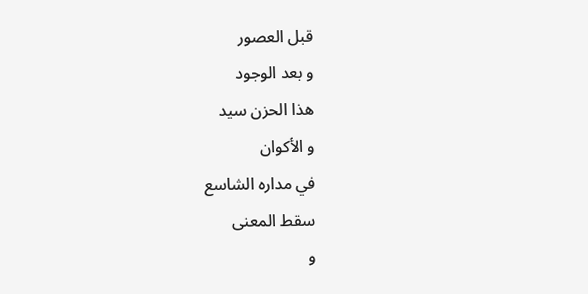قبل العصور
و بعد الوجود
هذا الحزن سيد
و الأكوان
في مداره الشاسع
سقط المعنى
و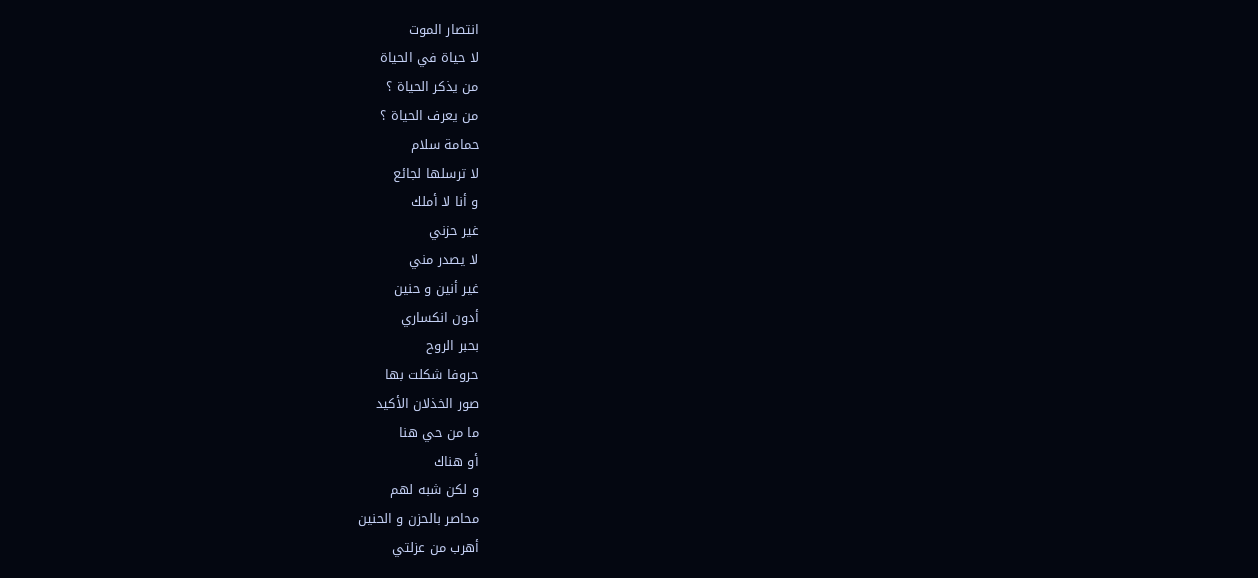انتصار الموت
لا حياة في الحياة
من يذكر الحياة ؟
من يعرف الحياة ؟
حمامة سلام
لا ترسلها لجائع
و أنا لا أملك
غير حزني
لا يصدر مني
غير أنين و حنين
أدون انكساري
بحبر الروح
حروفا شكلت بها
صور الخذلان الأكيد
ما من حي هنا
أو هناك
و لكن شبه لهم
محاصر بالحزن و الحنين
أهرب من عزلتي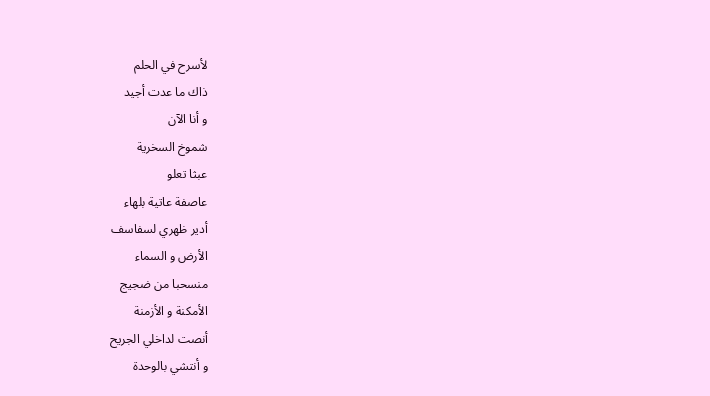لأسرح في الحلم
ذاك ما عدت أجيد
و أنا الآن
شموخ السخرية
عبثا تعلو
عاصفة عاتية بلهاء
أدير ظهري لسفاسف
الأرض و السماء
منسحبا من ضجيج
الأمكنة و الأزمنة
أنصت لداخلي الجريح
و أنتشي بالوحدة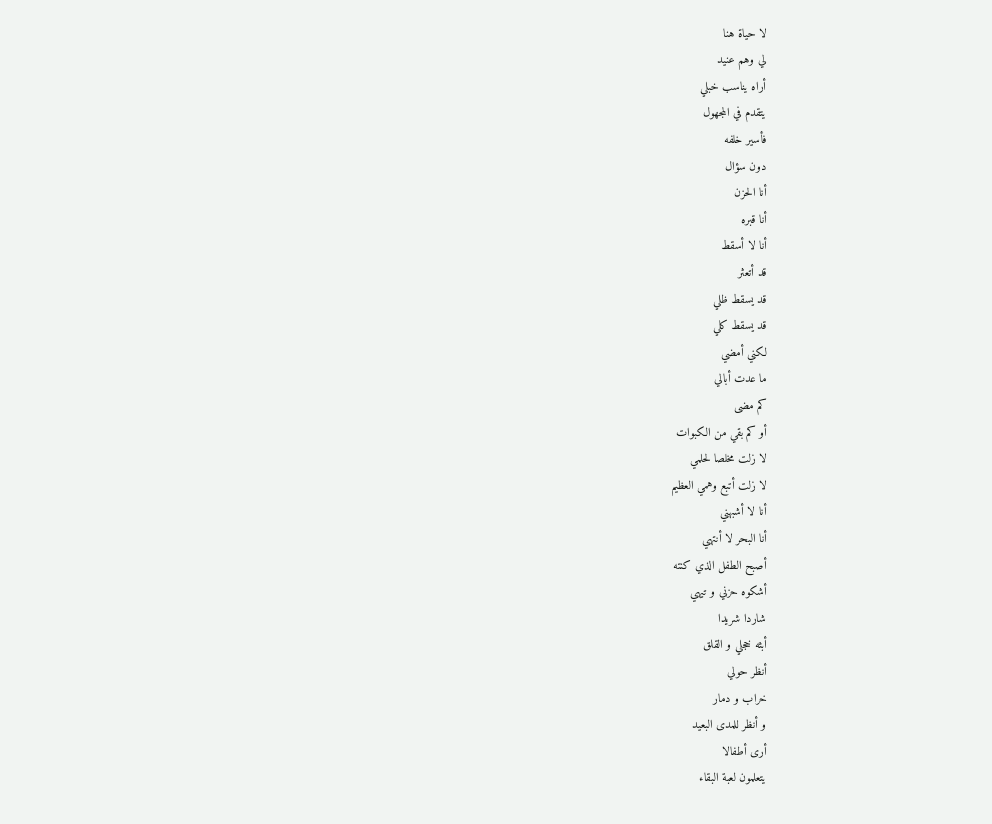لا حياة هنا
لي وهم عنيد
أراه يناسب خبلي
يتقدم في المجهول
فأسير خلفه
دون سؤال
أنا الحزن
أنا قبره
أنا لا أسقط
قد أتعثر
قد يسقط ظلي
قد يسقط كلي
لكني أمضي
ما عدت أبالي
كم مضى
أو كم بقي من الكبوات
لا زلت مخلصا لحلمي
لا زلت أتبع وهمي العظيم
أنا لا أشبهني
أنا البحر لا أنتهي
أصبح الطفل الذي كنته
أشكوه حزني و تيهي
شاردا شريدا
أبثه خجلي و القلق
أنظر حولي
خراب و دمار
و أنظر للمدى البعيد
أرى أطفالا
يتعلمون لعبة البقاء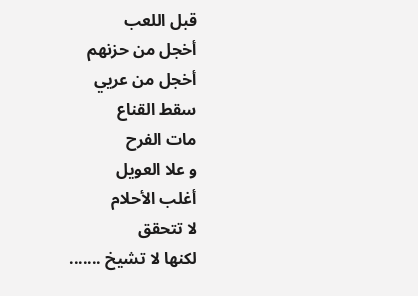قبل اللعب
أخجل من حزنهم
أخجل من عريي
سقط القناع
مات الفرح
و علا العويل
أغلب الأحلام
لا تتحقق
لكنها لا تشيخ .......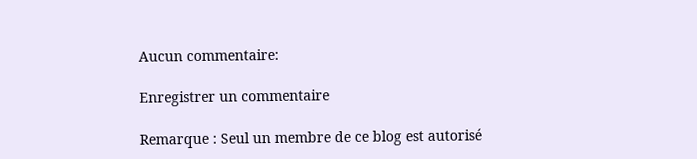Aucun commentaire:

Enregistrer un commentaire

Remarque : Seul un membre de ce blog est autorisé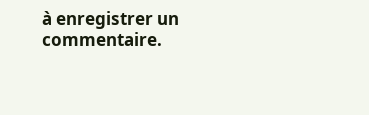à enregistrer un commentaire.